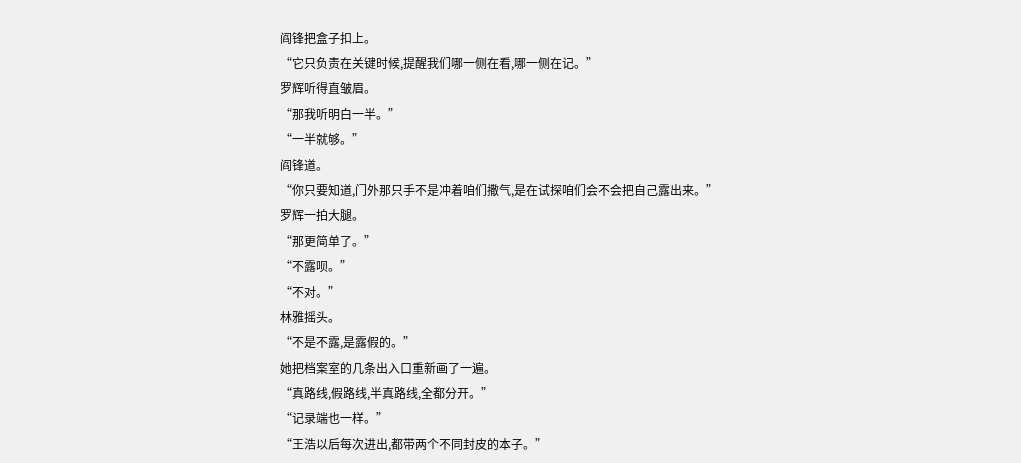阎锋把盒子扣上。
“它只负责在关键时候,提醒我们哪一侧在看,哪一侧在记。”
罗辉听得直皱眉。
“那我听明白一半。”
“一半就够。”
阎锋道。
“你只要知道,门外那只手不是冲着咱们撒气,是在试探咱们会不会把自己露出来。”
罗辉一拍大腿。
“那更简单了。”
“不露呗。”
“不对。”
林雅摇头。
“不是不露,是露假的。”
她把档案室的几条出入口重新画了一遍。
“真路线,假路线,半真路线,全都分开。”
“记录端也一样。”
“王浩以后每次进出,都带两个不同封皮的本子。”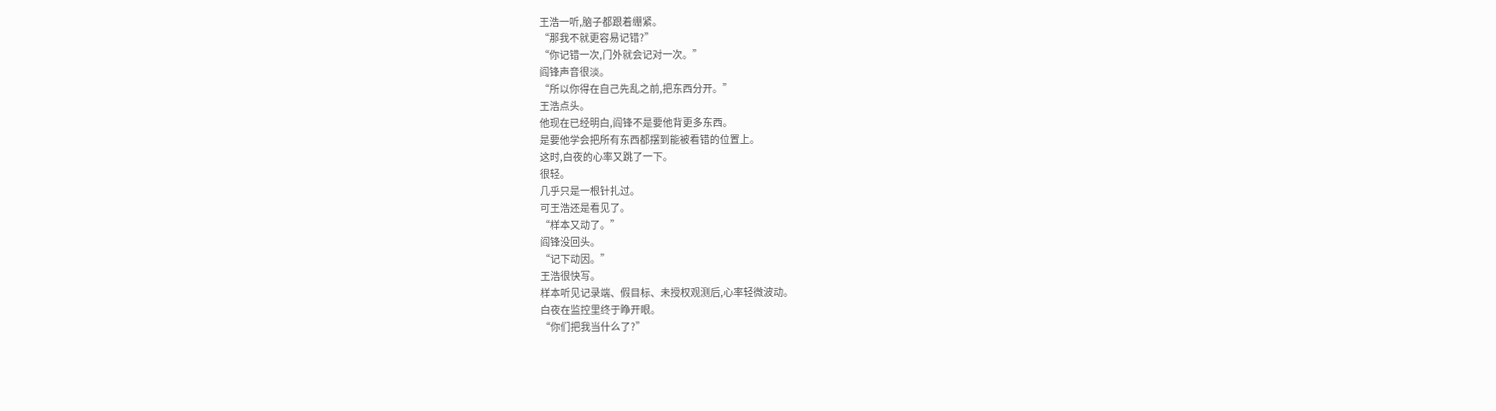王浩一听,脑子都跟着绷紧。
“那我不就更容易记错?”
“你记错一次,门外就会记对一次。”
阎锋声音很淡。
“所以你得在自己先乱之前,把东西分开。”
王浩点头。
他现在已经明白,阎锋不是要他背更多东西。
是要他学会把所有东西都摆到能被看错的位置上。
这时,白夜的心率又跳了一下。
很轻。
几乎只是一根针扎过。
可王浩还是看见了。
“样本又动了。”
阎锋没回头。
“记下动因。”
王浩很快写。
样本听见记录端、假目标、未授权观测后,心率轻微波动。
白夜在监控里终于睁开眼。
“你们把我当什么了?”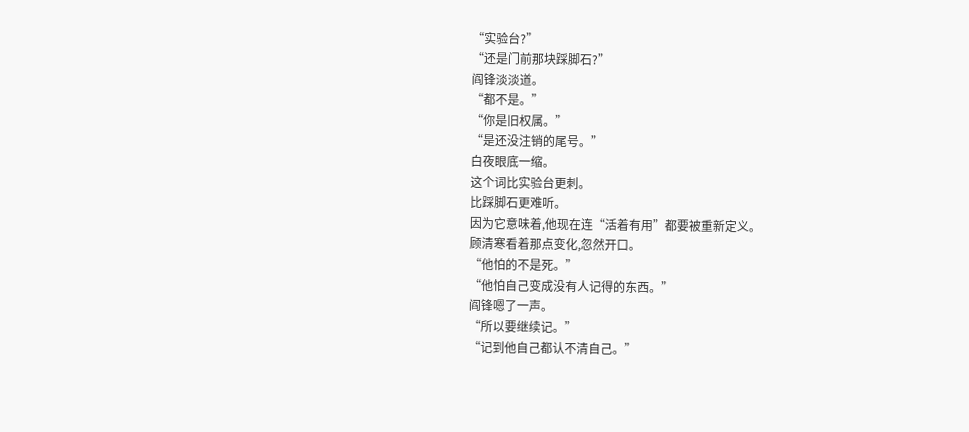“实验台?”
“还是门前那块踩脚石?”
阎锋淡淡道。
“都不是。”
“你是旧权属。”
“是还没注销的尾号。”
白夜眼底一缩。
这个词比实验台更刺。
比踩脚石更难听。
因为它意味着,他现在连“活着有用”都要被重新定义。
顾清寒看着那点变化,忽然开口。
“他怕的不是死。”
“他怕自己变成没有人记得的东西。”
阎锋嗯了一声。
“所以要继续记。”
“记到他自己都认不清自己。”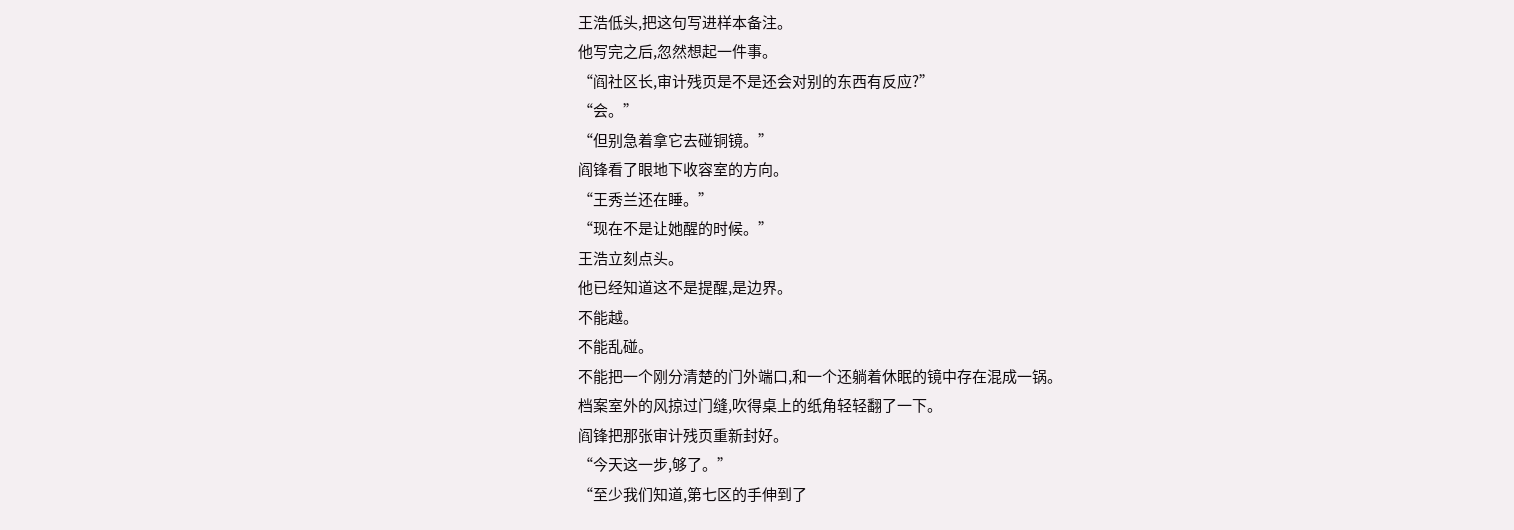王浩低头,把这句写进样本备注。
他写完之后,忽然想起一件事。
“阎社区长,审计残页是不是还会对别的东西有反应?”
“会。”
“但别急着拿它去碰铜镜。”
阎锋看了眼地下收容室的方向。
“王秀兰还在睡。”
“现在不是让她醒的时候。”
王浩立刻点头。
他已经知道这不是提醒,是边界。
不能越。
不能乱碰。
不能把一个刚分清楚的门外端口,和一个还躺着休眠的镜中存在混成一锅。
档案室外的风掠过门缝,吹得桌上的纸角轻轻翻了一下。
阎锋把那张审计残页重新封好。
“今天这一步,够了。”
“至少我们知道,第七区的手伸到了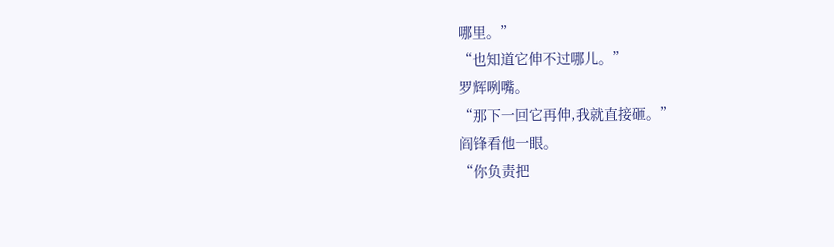哪里。”
“也知道它伸不过哪儿。”
罗辉咧嘴。
“那下一回它再伸,我就直接砸。”
阎锋看他一眼。
“你负责把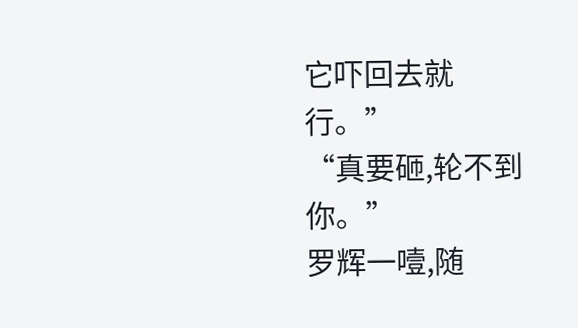它吓回去就行。”
“真要砸,轮不到你。”
罗辉一噎,随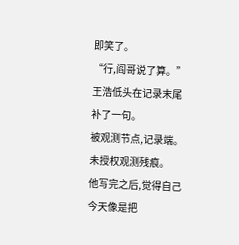即笑了。
“行,阎哥说了算。”
王浩低头在记录末尾补了一句。
被观测节点,记录端。
未授权观测残痕。
他写完之后,觉得自己今天像是把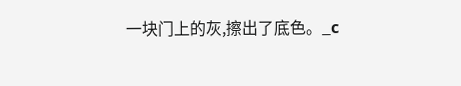一块门上的灰,擦出了底色。_c